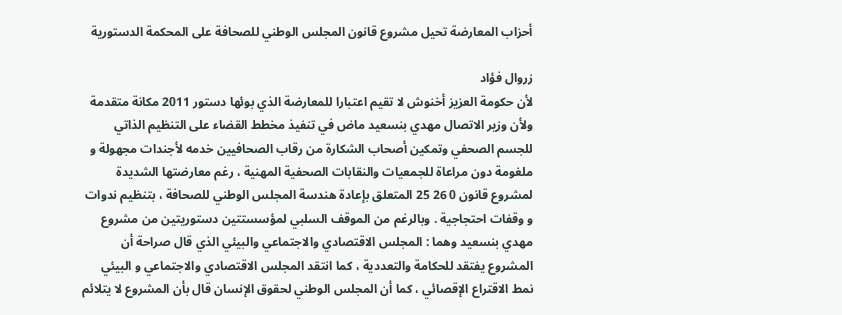أحزاب المعارضة تحيل مشروع قانون المجلس الوطني للصحافة على المحكمة الدستورية

زروال فؤاد
لأن حكومة العزيز أخنوش لا تقيم اعتبارا للمعارضة الذي بوئها دستور 2011 مكانة متقدمة ولأن وزير الاتصال مهدي بنسعيد ماض في تنفيذ مخطط القضاء على التنظيم الذاتي للجسم الصحفي وتمكين أصحاب الشكارة من رقاب الصحافيين خدمه لأجندات مجهولة و ملغومة دون مراعاة للجمعيات والنقابات الصحفية المهنية ، رغم معارضتها الشديدة لمشروع قانون 0 26 25 المتعلق بإعادة هندسة المجلس الوطني للصحافة ، بتنظيم ندوات و وقفات احتجاجية . وبالرغم من الموقف السلبي لمؤسستتين دستوريتين من مشروع مهدي بنسعيد وهما : المجلس الاقتصادي والاجتماعي والبيئي الذي قال صراحة أن المشروع يفتقد للحكامة والتعددية ، كما انتقد المجلس الاقتصادي والاجتماعي و البيئي نمط الاقتراع الإقصائي ، كما أن المجلس الوطني لحقوق الإنسان قال بأن المشروع لا يتلائم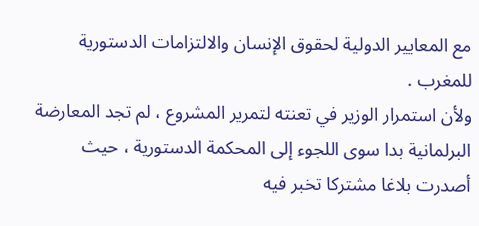مع المعايير الدولية لحقوق الإنسان والالتزامات الدستورية للمغرب .
ولأن استمرار الوزير في تعنته لتمرير المشروع ، لم تجد المعارضة البرلمانية بدا سوى اللجوء إلى المحكمة الدستورية ، حيث أصدرت بلاغا مشتركا تخبر فيه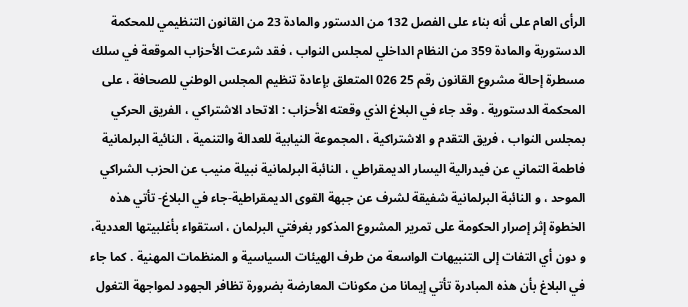الرأى العام على أنه بناء على الفصل 132 من الدستور والمادة 23 من القانون التنظيمي للمحكمة الدستورية والمادة 359 من النظام الداخلي لمجلس النواب ، فقد شرعت الأحزاب الموقعة في سلك مسطرة إحالة مشروع القانون رقم 25 026 المتعلق بإعادة تنظيم المجلس الوطني للصحافة ، على المحكمة الدستورية . وقد جاء في البلاغ الذي وقعته الأحزاب : الاتحاد الاشتراكي ، الفريق الحركي بمجلس النواب ، فريق التقدم و الاشتراكية ، المجموعة النيابية للعدالة والتنمية ، النائية البرلمانية فاطمة التماني عن فيدرالية اليسار الديمقراطي ، النائبة البرلمانية نبيلة منيب عن الحزب الشراكي الموحد ، و النائبة البرلمانية شفيقة لشرف عن جبهة القوى الديمقراطية-جاء في البلاغ- تأتي هذه الخطوة إثر إصرار الحكومة على تمرير المشروع المذكور بغرفتي البرلمان ، استقواء بأغلبيتها العددية، و دون أي التفات إلى التنبيهات الواسعة من طرف الهيئات السياسية و المنظمات المهنية . كما جاء في البلاغ بأن هذه المبادرة تأتي إيمانا من مكونات المعارضة بضرورة تظافر الجهود لمواجهة التغول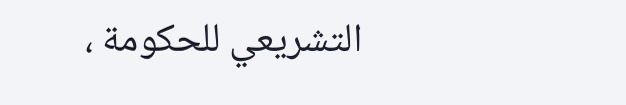التشريعي للحكومة ،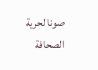صونا لحرية الصحافة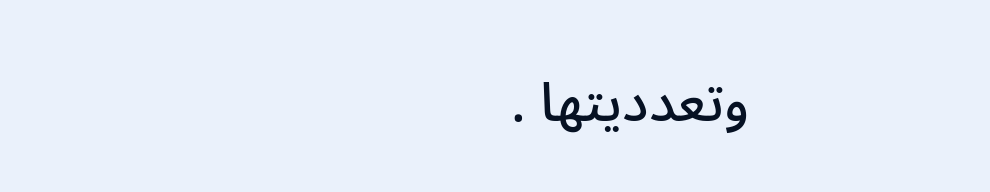وتعدديتها .